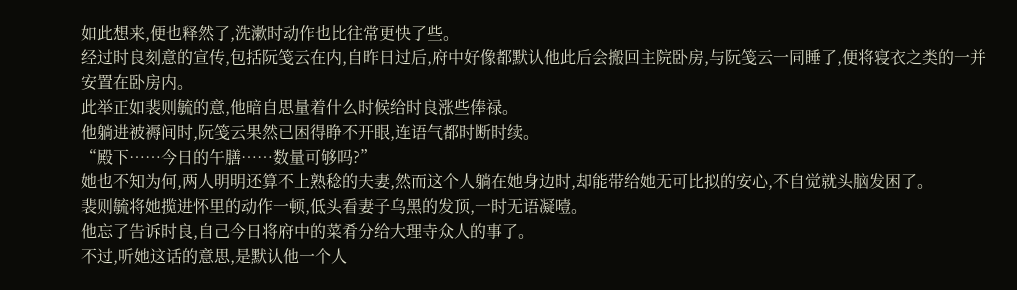如此想来,便也释然了,洗漱时动作也比往常更快了些。
经过时良刻意的宣传,包括阮笺云在内,自昨日过后,府中好像都默认他此后会搬回主院卧房,与阮笺云一同睡了,便将寝衣之类的一并安置在卧房内。
此举正如裴则毓的意,他暗自思量着什么时候给时良涨些俸禄。
他躺进被褥间时,阮笺云果然已困得睁不开眼,连语气都时断时续。
“殿下……今日的午膳……数量可够吗?”
她也不知为何,两人明明还算不上熟稔的夫妻,然而这个人躺在她身边时,却能带给她无可比拟的安心,不自觉就头脑发困了。
裴则毓将她揽进怀里的动作一顿,低头看妻子乌黑的发顶,一时无语凝噎。
他忘了告诉时良,自己今日将府中的菜肴分给大理寺众人的事了。
不过,听她这话的意思,是默认他一个人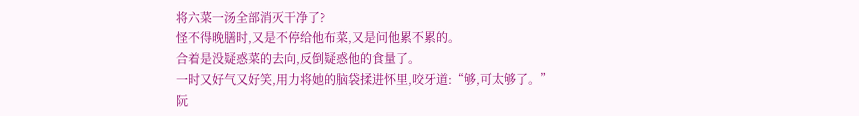将六菜一汤全部消灭干净了?
怪不得晚膳时,又是不停给他布菜,又是问他累不累的。
合着是没疑惑菜的去向,反倒疑惑他的食量了。
一时又好气又好笑,用力将她的脑袋揉进怀里,咬牙道:“够,可太够了。”
阮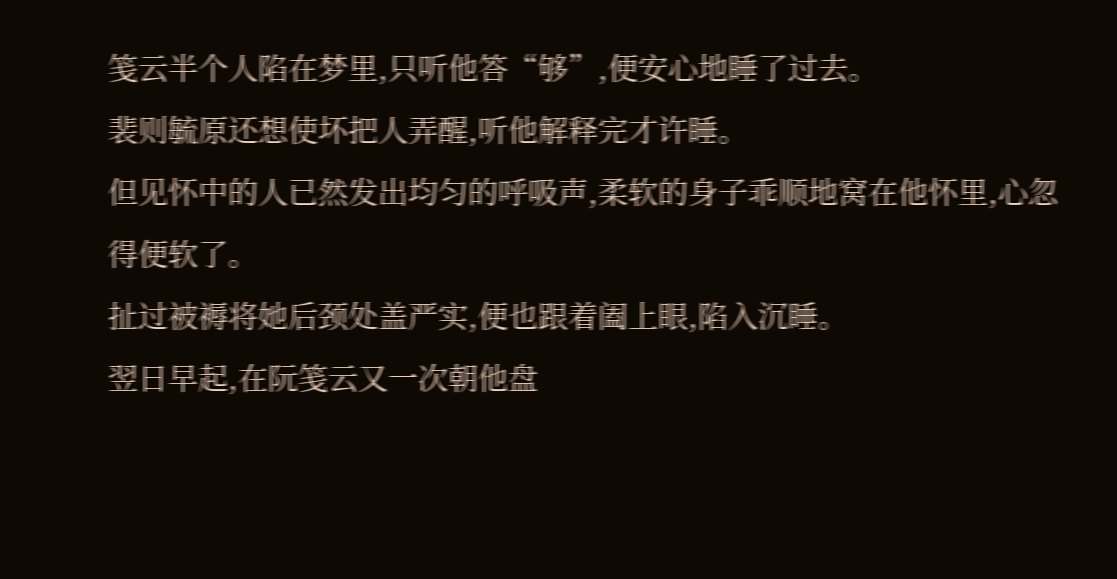笺云半个人陷在梦里,只听他答“够”,便安心地睡了过去。
裴则毓原还想使坏把人弄醒,听他解释完才许睡。
但见怀中的人已然发出均匀的呼吸声,柔软的身子乖顺地窝在他怀里,心忽得便软了。
扯过被褥将她后颈处盖严实,便也跟着阖上眼,陷入沉睡。
翌日早起,在阮笺云又一次朝他盘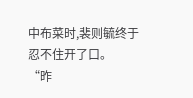中布菜时,裴则毓终于忍不住开了口。
“昨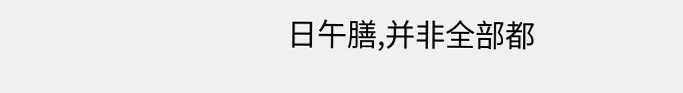日午膳,并非全部都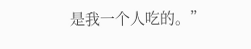是我一个人吃的。”